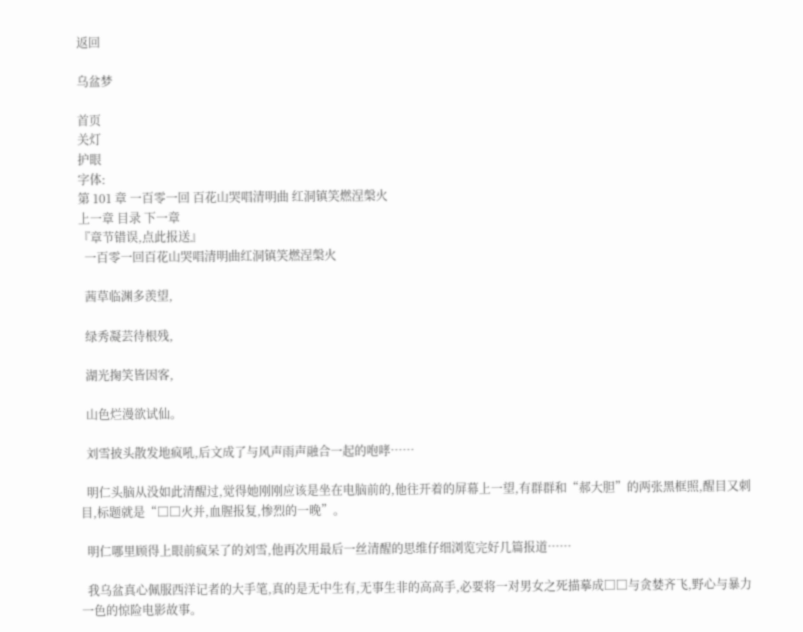返回

乌盆梦

首页
关灯
护眼
字体:
第 101 章 一百零一回 百花山哭唱清明曲 红洞镇笑燃涅槃火
上一章 目录 下一章
『章节错误,点此报送』
  一百零一回百花山哭唱清明曲红洞镇笑燃涅槃火

  茜草临渊多羡望,

  绿秀凝芸待根残,

  湖光掬笑皆因客,

  山色烂漫欲试仙。

  刘雪披头散发地疯吼,后文成了与风声雨声融合一起的咆哮……

  明仁头脑从没如此清醒过,觉得她刚刚应该是坐在电脑前的,他往开着的屏幕上一望,有群群和“郝大胆”的两张黑框照,醒目又刺目,标题就是“□□火并,血腥报复,惨烈的一晚”。

  明仁哪里顾得上眼前疯呆了的刘雪,他再次用最后一丝清醒的思维仔细浏览完好几篇报道……

  我乌盆真心佩服西洋记者的大手笔,真的是无中生有,无事生非的高高手,必要将一对男女之死描摹成□□与贪婪齐飞,野心与暴力一色的惊险电影故事。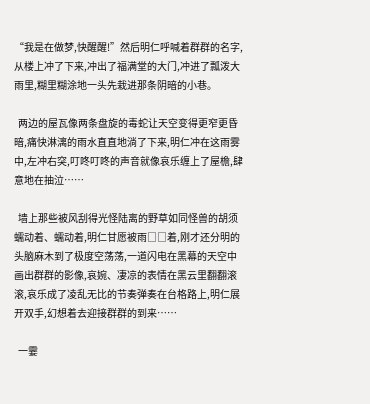“我是在做梦,快醒醒!”然后明仁呼喊着群群的名字,从楼上冲了下来,冲出了福满堂的大门,冲进了瓢泼大雨里,糊里糊涂地一头先栽进那条阴暗的小巷。

  两边的屋瓦像两条盘旋的毒蛇让天空变得更窄更昏暗,痛快淋漓的雨水直直地淌了下来,明仁冲在这雨雾中,左冲右突,叮咚叮咚的声音就像哀乐缠上了屋檐,肆意地在抽泣……

  墙上那些被风刮得光怪陆离的野草如同怪兽的胡须蠕动着、蠕动着,明仁甘愿被雨□□着,刚才还分明的头脑麻木到了极度空荡荡,一道闪电在黑幕的天空中画出群群的影像,哀婉、凄凉的表情在黑云里翻翻滚滚,哀乐成了凌乱无比的节奏弹奏在台格路上,明仁展开双手,幻想着去迎接群群的到来……

  一霎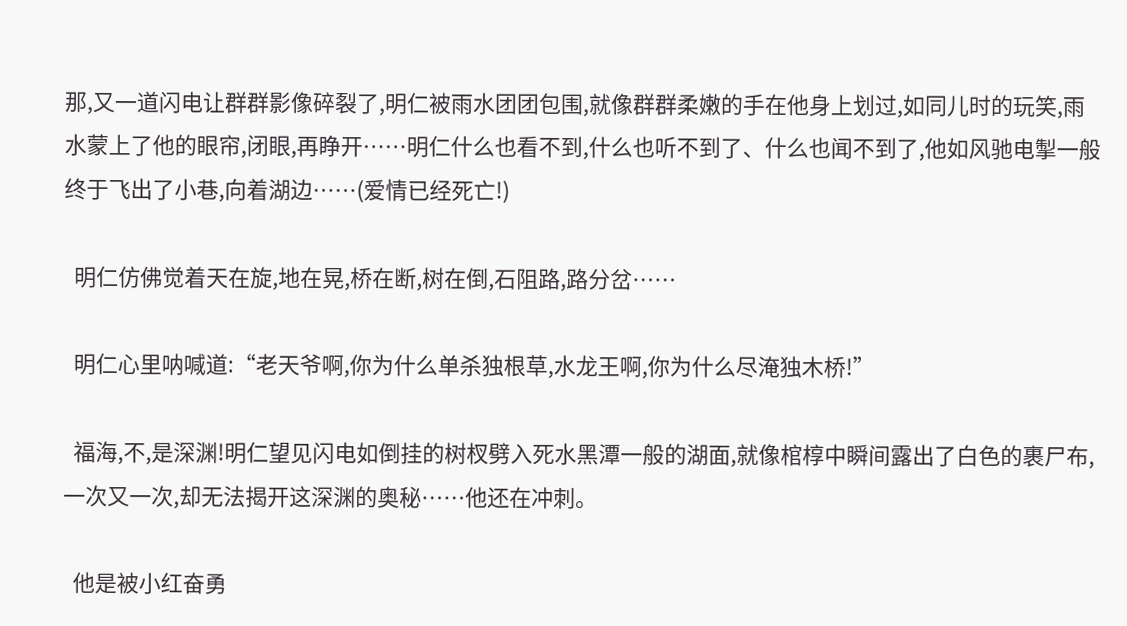那,又一道闪电让群群影像碎裂了,明仁被雨水团团包围,就像群群柔嫩的手在他身上划过,如同儿时的玩笑,雨水蒙上了他的眼帘,闭眼,再睁开……明仁什么也看不到,什么也听不到了、什么也闻不到了,他如风驰电掣一般终于飞出了小巷,向着湖边……(爱情已经死亡!)

  明仁仿佛觉着天在旋,地在晃,桥在断,树在倒,石阻路,路分岔……

  明仁心里呐喊道:“老天爷啊,你为什么单杀独根草,水龙王啊,你为什么尽淹独木桥!”

  福海,不,是深渊!明仁望见闪电如倒挂的树杈劈入死水黑潭一般的湖面,就像棺椁中瞬间露出了白色的裹尸布,一次又一次,却无法揭开这深渊的奥秘……他还在冲刺。

  他是被小红奋勇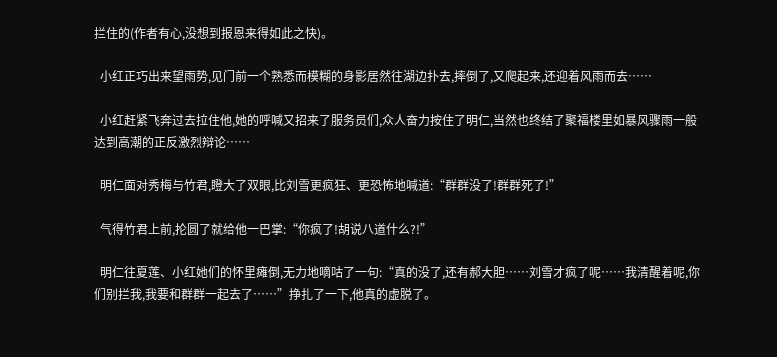拦住的(作者有心,没想到报恩来得如此之快)。

  小红正巧出来望雨势,见门前一个熟悉而模糊的身影居然往湖边扑去,摔倒了,又爬起来,还迎着风雨而去……

  小红赶紧飞奔过去拉住他,她的呼喊又招来了服务员们,众人奋力按住了明仁,当然也终结了聚福楼里如暴风骤雨一般达到高潮的正反激烈辩论……

  明仁面对秀梅与竹君,瞪大了双眼,比刘雪更疯狂、更恐怖地喊道:“群群没了!群群死了!”

  气得竹君上前,抡圆了就给他一巴掌:“你疯了!胡说八道什么?!”

  明仁往夏莲、小红她们的怀里瘫倒,无力地嘀咕了一句:“真的没了,还有郝大胆……刘雪才疯了呢……我清醒着呢,你们别拦我,我要和群群一起去了……”挣扎了一下,他真的虚脱了。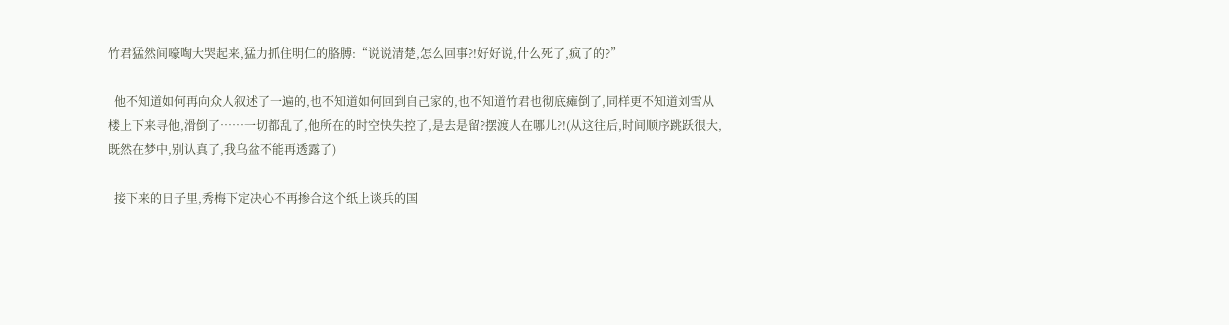竹君猛然间嚎啕大哭起来,猛力抓住明仁的胳膊:“说说清楚,怎么回事?!好好说,什么死了,疯了的?”

  他不知道如何再向众人叙述了一遍的,也不知道如何回到自己家的,也不知道竹君也彻底瘫倒了,同样更不知道刘雪从楼上下来寻他,滑倒了……一切都乱了,他所在的时空快失控了,是去是留?摆渡人在哪儿?!(从这往后,时间顺序跳跃很大,既然在梦中,别认真了,我乌盆不能再透露了)

  接下来的日子里,秀梅下定决心不再掺合这个纸上谈兵的国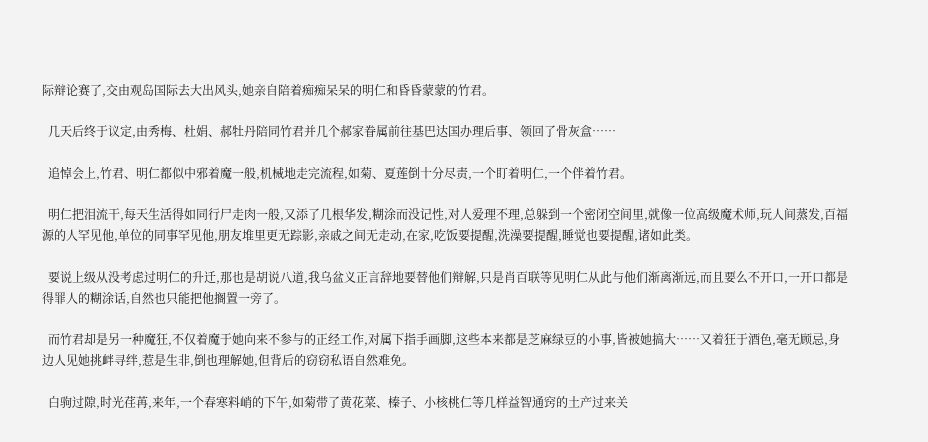际辩论赛了,交由观岛国际去大出风头,她亲自陪着痴痴呆呆的明仁和昏昏蒙蒙的竹君。

  几天后终于议定,由秀梅、杜娟、郝牡丹陪同竹君并几个郝家眷属前往基巴达国办理后事、领回了骨灰盒……

  追悼会上,竹君、明仁都似中邪着魔一般,机械地走完流程,如菊、夏莲倒十分尽责,一个盯着明仁,一个伴着竹君。

  明仁把泪流干,每天生活得如同行尸走肉一般,又添了几根华发,糊涂而没记性,对人爱理不理,总躲到一个密闭空间里,就像一位高级魔术师,玩人间蒸发,百福源的人罕见他,单位的同事罕见他,朋友堆里更无踪影,亲戚之间无走动,在家,吃饭要提醒,洗澡要提醒,睡觉也要提醒,诸如此类。

  要说上级从没考虑过明仁的升迁,那也是胡说八道,我乌盆义正言辞地要替他们辩解,只是肖百联等见明仁从此与他们渐离渐远,而且要么不开口,一开口都是得罪人的糊涂话,自然也只能把他搁置一旁了。

  而竹君却是另一种魔狂,不仅着魔于她向来不参与的正经工作,对属下指手画脚,这些本来都是芝麻绿豆的小事,皆被她搞大……又着狂于酒色,毫无顾忌,身边人见她挑衅寻绊,惹是生非,倒也理解她,但背后的窃窃私语自然难免。

  白驹过隙,时光荏苒,来年,一个春寒料峭的下午,如菊带了黄花菜、榛子、小核桃仁等几样益智通窍的土产过来关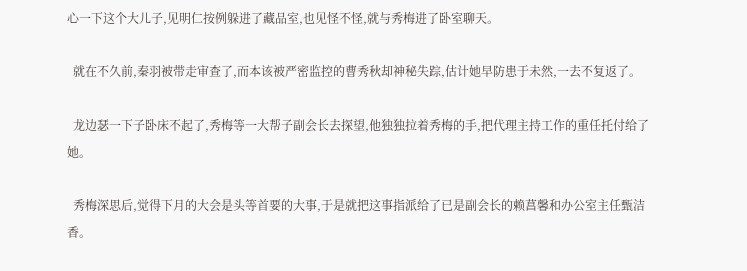心一下这个大儿子,见明仁按例躲进了藏品室,也见怪不怪,就与秀梅进了卧室聊天。

  就在不久前,秦羽被带走审查了,而本该被严密监控的曹秀秋却神秘失踪,估计她早防患于未然,一去不复返了。

  龙边瑟一下子卧床不起了,秀梅等一大帮子副会长去探望,他独独拉着秀梅的手,把代理主持工作的重任托付给了她。

  秀梅深思后,觉得下月的大会是头等首要的大事,于是就把这事指派给了已是副会长的赖菖馨和办公室主任甄洁香。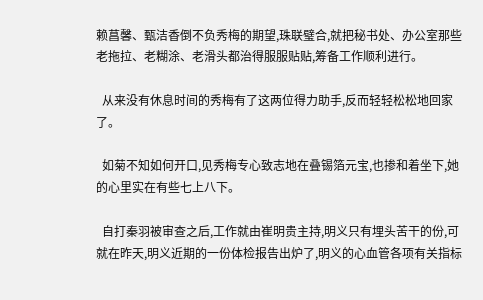赖菖馨、甄洁香倒不负秀梅的期望,珠联璧合,就把秘书处、办公室那些老拖拉、老糊涂、老滑头都治得服服贴贴,筹备工作顺利进行。

  从来没有休息时间的秀梅有了这两位得力助手,反而轻轻松松地回家了。

  如菊不知如何开口,见秀梅专心致志地在叠锡箔元宝,也掺和着坐下,她的心里实在有些七上八下。

  自打秦羽被审查之后,工作就由崔明贵主持,明义只有埋头苦干的份,可就在昨天,明义近期的一份体检报告出炉了,明义的心血管各项有关指标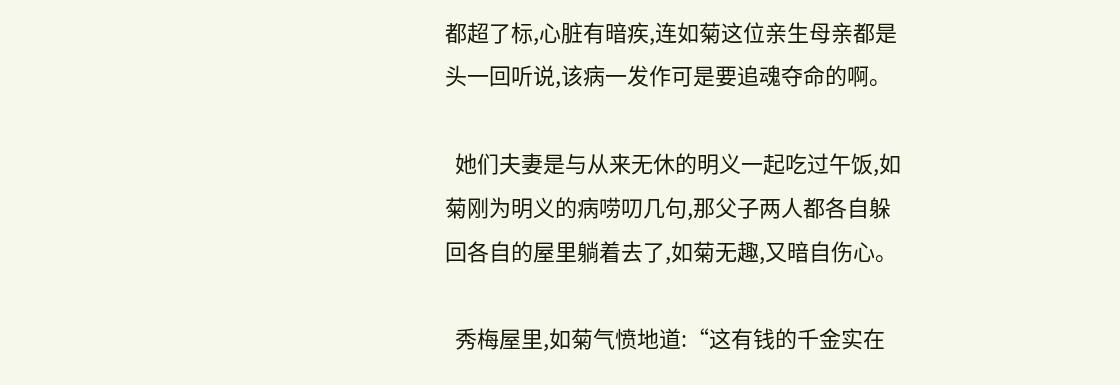都超了标,心脏有暗疾,连如菊这位亲生母亲都是头一回听说,该病一发作可是要追魂夺命的啊。

  她们夫妻是与从来无休的明义一起吃过午饭,如菊刚为明义的病唠叨几句,那父子两人都各自躲回各自的屋里躺着去了,如菊无趣,又暗自伤心。

  秀梅屋里,如菊气愤地道:“这有钱的千金实在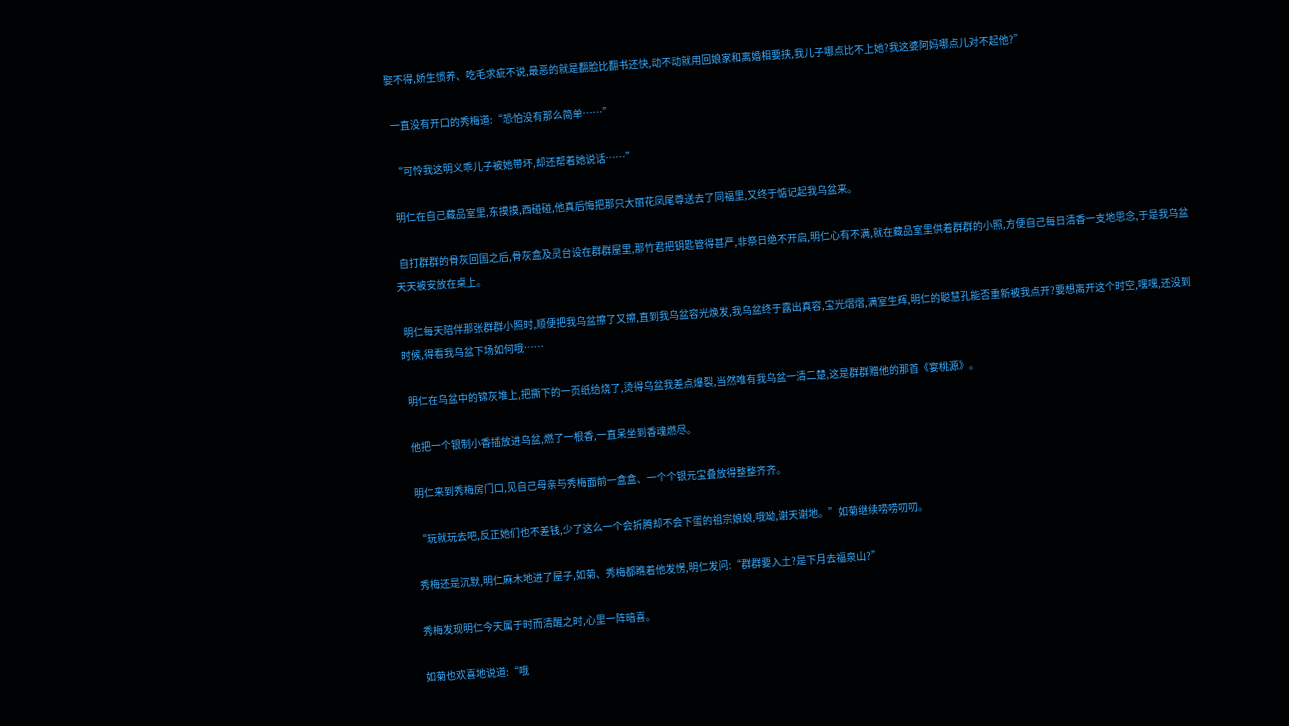娶不得,娇生惯养、吃毛求疵不说,最恶的就是翻脸比翻书还快,动不动就用回娘家和离婚相要挟,我儿子哪点比不上她?我这婆阿妈哪点儿对不起他?”

  一直没有开口的秀梅道:“恐怕没有那么简单……”

  “可怜我这明义乖儿子被她带坏,却还帮着她说话……”

  明仁在自己藏品室里,东摸摸,西碰碰,他真后悔把那只大丽花凤尾尊送去了同福里,又终于惦记起我乌盆来。

  自打群群的骨灰回国之后,骨灰盒及灵台设在群群屋里,那竹君把钥匙管得甚严,非祭日绝不开启,明仁心有不满,就在藏品室里供着群群的小照,方便自己每日清香一支地思念,于是我乌盆天天被安放在桌上。

  明仁每天陪伴那张群群小照时,顺便把我乌盆擦了又擦,直到我乌盆容光焕发,我乌盆终于露出真容,宝光熠熠,满室生辉,明仁的聪慧孔能否重新被我点开?要想离开这个时空,嘿嘿,还没到时候,得看我乌盆下场如何哦……

  明仁在乌盆中的锦灰堆上,把撕下的一页纸给烧了,烫得乌盆我差点爆裂,当然唯有我乌盆一清二楚,这是群群赠他的那首《宴桃源》。

  他把一个银制小香插放进乌盆,燃了一根香,一直呆坐到香魂燃尽。

  明仁来到秀梅房门口,见自己母亲与秀梅面前一盒盒、一个个银元宝叠放得整整齐齐。

  “玩就玩去吧,反正她们也不差钱,少了这么一个会折腾却不会下蛋的祖宗娘娘,哦呦,谢天谢地。”如菊继续唠唠叨叨。

  秀梅还是沉默,明仁麻木地进了屋子,如菊、秀梅都瞧着他发愣,明仁发问:“群群要入土?是下月去福泉山?”

  秀梅发现明仁今天属于时而清醒之时,心里一阵暗喜。

  如菊也欢喜地说道:“哦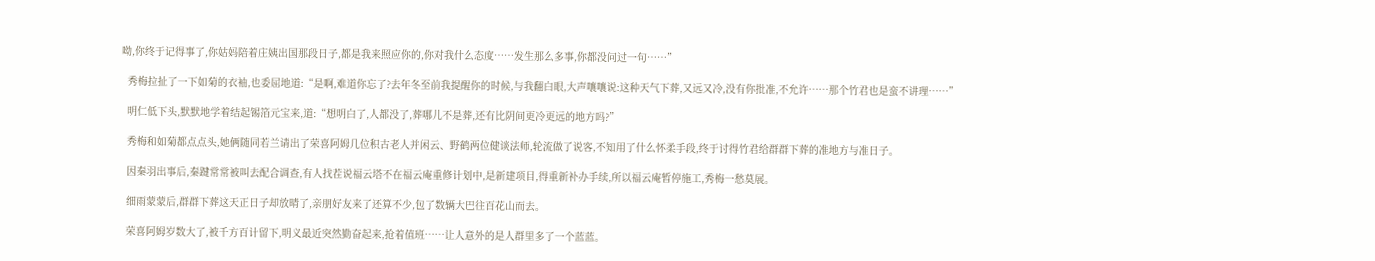呦,你终于记得事了,你姑妈陪着庄姨出国那段日子,都是我来照应你的,你对我什么态度……发生那么多事,你都没问过一句……”

  秀梅拉扯了一下如菊的衣袖,也委屈地道:“是啊,难道你忘了?去年冬至前我提醒你的时候,与我翻白眼,大声嚷嚷说:这种天气下葬,又远又冷,没有你批准,不允许……那个竹君也是蛮不讲理……”

  明仁低下头,默默地学着结起锡箔元宝来,道:“想明白了,人都没了,葬哪儿不是葬,还有比阴间更冷更远的地方吗?”

  秀梅和如菊都点点头,她俩随同若兰请出了荣喜阿姆几位积古老人并闲云、野鹤两位健谈法师,轮流做了说客,不知用了什么怀柔手段,终于讨得竹君给群群下葬的准地方与准日子。

  因秦羽出事后,秦踺常常被叫去配合调查,有人找茬说福云塔不在福云庵重修计划中,是新建项目,得重新补办手续,所以福云庵暂停施工,秀梅一愁莫展。

  细雨蒙蒙后,群群下葬这天正日子却放晴了,亲朋好友来了还算不少,包了数辆大巴往百花山而去。

  荣喜阿姆岁数大了,被千方百计留下,明义最近突然勤奋起来,抢着值班……让人意外的是人群里多了一个蓝蓝。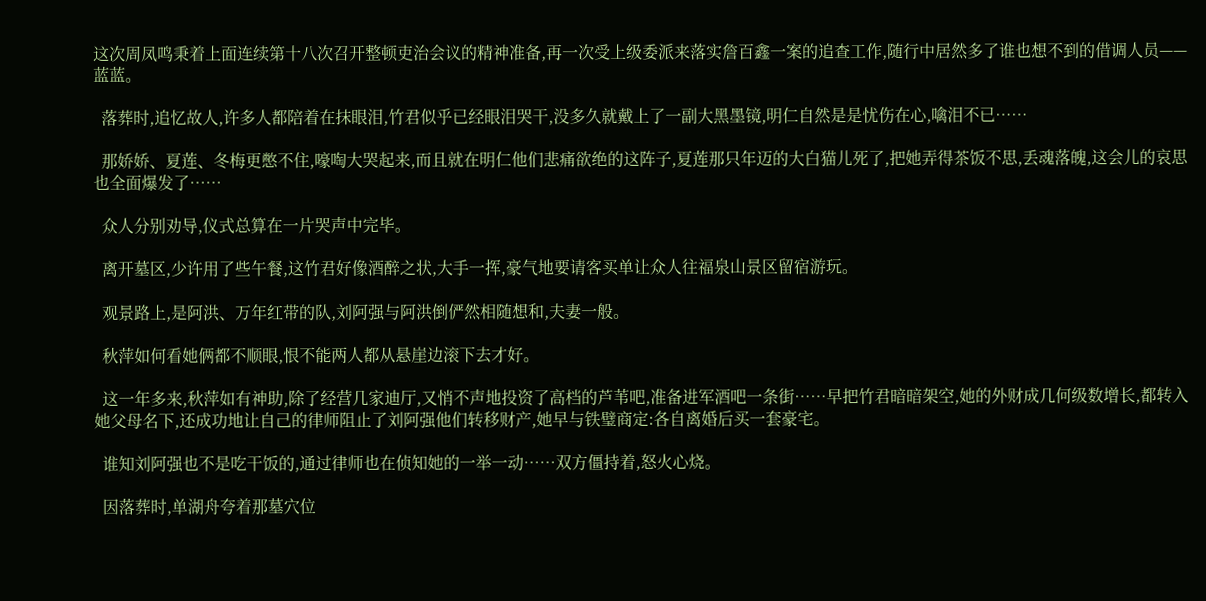这次周凤鸣秉着上面连续第十八次召开整顿吏治会议的精神准备,再一次受上级委派来落实詹百鑫一案的追查工作,随行中居然多了谁也想不到的借调人员——蓝蓝。

  落葬时,追忆故人,许多人都陪着在抹眼泪,竹君似乎已经眼泪哭干,没多久就戴上了一副大黑墨镜,明仁自然是是忧伤在心,噙泪不已……

  那娇娇、夏莲、冬梅更憋不住,嚎啕大哭起来,而且就在明仁他们悲痛欲绝的这阵子,夏莲那只年迈的大白猫儿死了,把她弄得茶饭不思,丢魂落魄,这会儿的哀思也全面爆发了……

  众人分别劝导,仪式总算在一片哭声中完毕。

  离开墓区,少许用了些午餐,这竹君好像酒醉之状,大手一挥,豪气地要请客买单让众人往福泉山景区留宿游玩。

  观景路上,是阿洪、万年红带的队,刘阿强与阿洪倒俨然相随想和,夫妻一般。

  秋萍如何看她俩都不顺眼,恨不能两人都从悬崖边滚下去才好。

  这一年多来,秋萍如有神助,除了经营几家迪厅,又悄不声地投资了高档的芦苇吧,准备进军酒吧一条街……早把竹君暗暗架空,她的外财成几何级数增长,都转入她父母名下,还成功地让自己的律师阻止了刘阿强他们转移财产,她早与铁璧商定:各自离婚后买一套豪宅。

  谁知刘阿强也不是吃干饭的,通过律师也在侦知她的一举一动……双方僵持着,怒火心烧。

  因落葬时,单湖舟夸着那墓穴位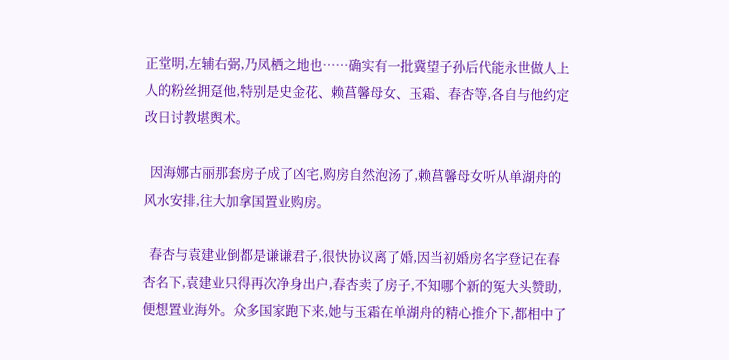正堂明,左辅右弼,乃凤栖之地也……确实有一批冀望子孙后代能永世做人上人的粉丝拥趸他,特别是史金花、赖菖馨母女、玉霜、春杏等,各自与他约定改日讨教堪舆术。

  因海娜古丽那套房子成了凶宅,购房自然泡汤了,赖菖馨母女听从单湖舟的风水安排,往大加拿国置业购房。

  春杏与袁建业倒都是谦谦君子,很快协议离了婚,因当初婚房名字登记在春杏名下,袁建业只得再次净身出户,春杏卖了房子,不知哪个新的冤大头赞助,便想置业海外。众多国家跑下来,她与玉霜在单湖舟的精心推介下,都相中了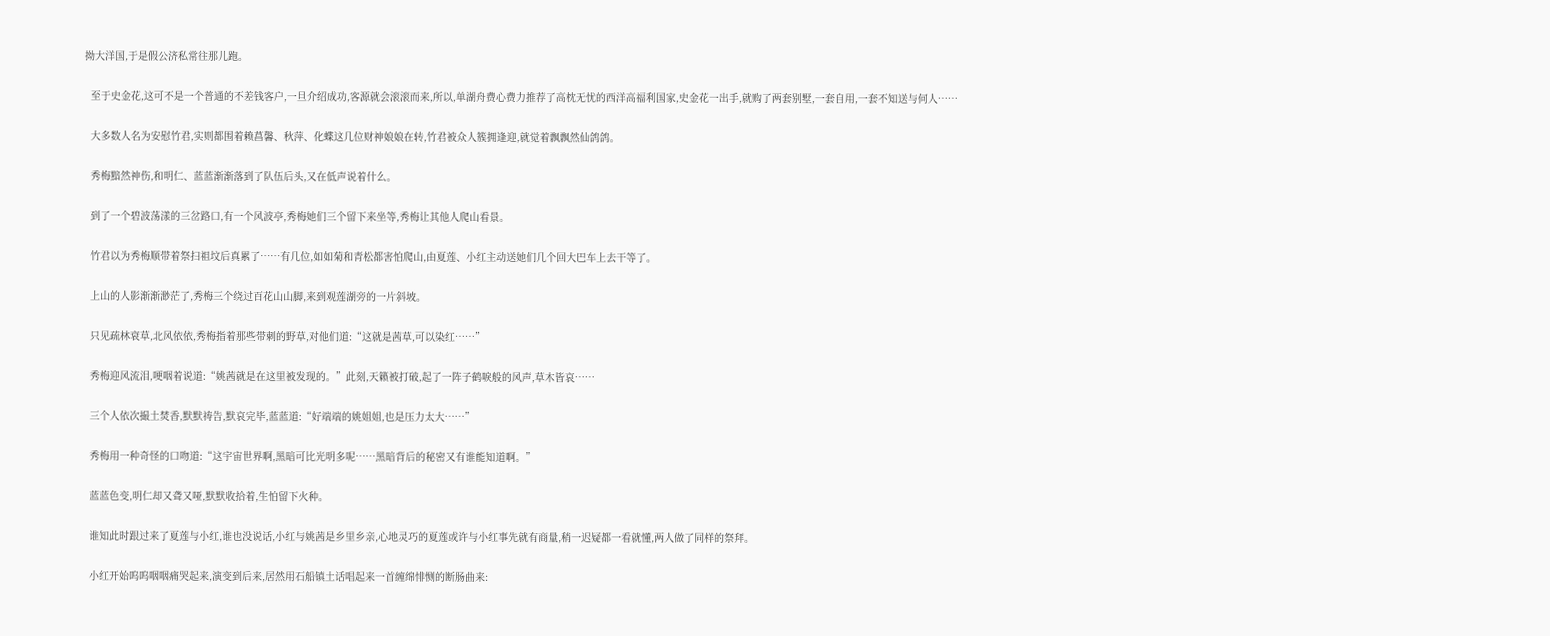拗大洋国,于是假公济私常往那儿跑。

  至于史金花,这可不是一个普通的不差钱客户,一旦介绍成功,客源就会滚滚而来,所以,单湖舟费心费力推荐了高枕无忧的西洋高福利国家,史金花一出手,就购了两套别墅,一套自用,一套不知送与何人……

  大多数人名为安慰竹君,实则都围着赖菖馨、秋萍、化蝶这几位财神娘娘在转,竹君被众人簇拥逢迎,就觉着飘飘然仙鸽鸽。

  秀梅黯然神伤,和明仁、蓝蓝渐渐落到了队伍后头,又在低声说着什么。

  到了一个碧波荡漾的三岔路口,有一个风波亭,秀梅她们三个留下来坐等,秀梅让其他人爬山看景。

  竹君以为秀梅顺带着祭扫祖坟后真累了……有几位,如如菊和青松都害怕爬山,由夏莲、小红主动送她们几个回大巴车上去干等了。

  上山的人影渐渐渺茫了,秀梅三个绕过百花山山脚,来到观莲湖旁的一片斜坡。

  只见疏林衰草,北风依依,秀梅指着那些带刺的野草,对他们道:“这就是茜草,可以染红……”

  秀梅迎风流泪,哽咽着说道:“姚茜就是在这里被发现的。”此刻,天籁被打破,起了一阵子鹤唳般的风声,草木皆哀……

  三个人依次撮土焚香,默默祷告,默哀完毕,蓝蓝道:“好端端的姚姐姐,也是压力太大……”

  秀梅用一种奇怪的口吻道:“这宇宙世界啊,黑暗可比光明多呢……黑暗背后的秘密又有谁能知道啊。”

  蓝蓝色变,明仁却又聋又哑,默默收拾着,生怕留下火种。

  谁知此时跟过来了夏莲与小红,谁也没说话,小红与姚茜是乡里乡亲,心地灵巧的夏莲或许与小红事先就有商量,稍一迟疑都一看就懂,两人做了同样的祭拜。

  小红开始呜呜咽咽痛哭起来,演变到后来,居然用石船镇土话唱起来一首缠绵悱恻的断肠曲来: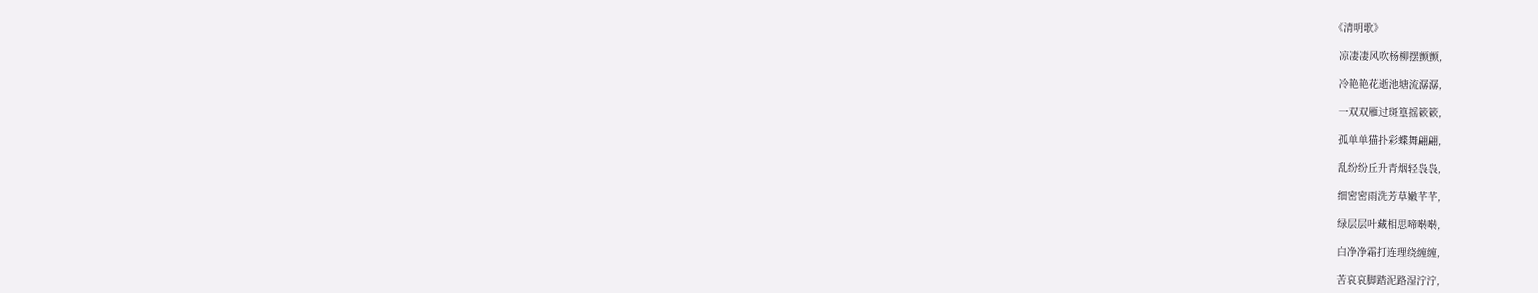《清明歌》

  凉凄凄风吹杨柳摆颤颤,

  冷艳艳花逝池塘流潺潺,

  一双双雁过斑篁摇簌簌,

  孤单单猫扑彩蝶舞翩翩,

  乱纷纷丘升青烟轻袅袅,

  细密密雨洗芳草嫩芊芊,

  绿层层叶藏相思啼啭啭,

  白净净霜打连理绕缠缠,

  苦哀哀脚踏泥路湿泞泞,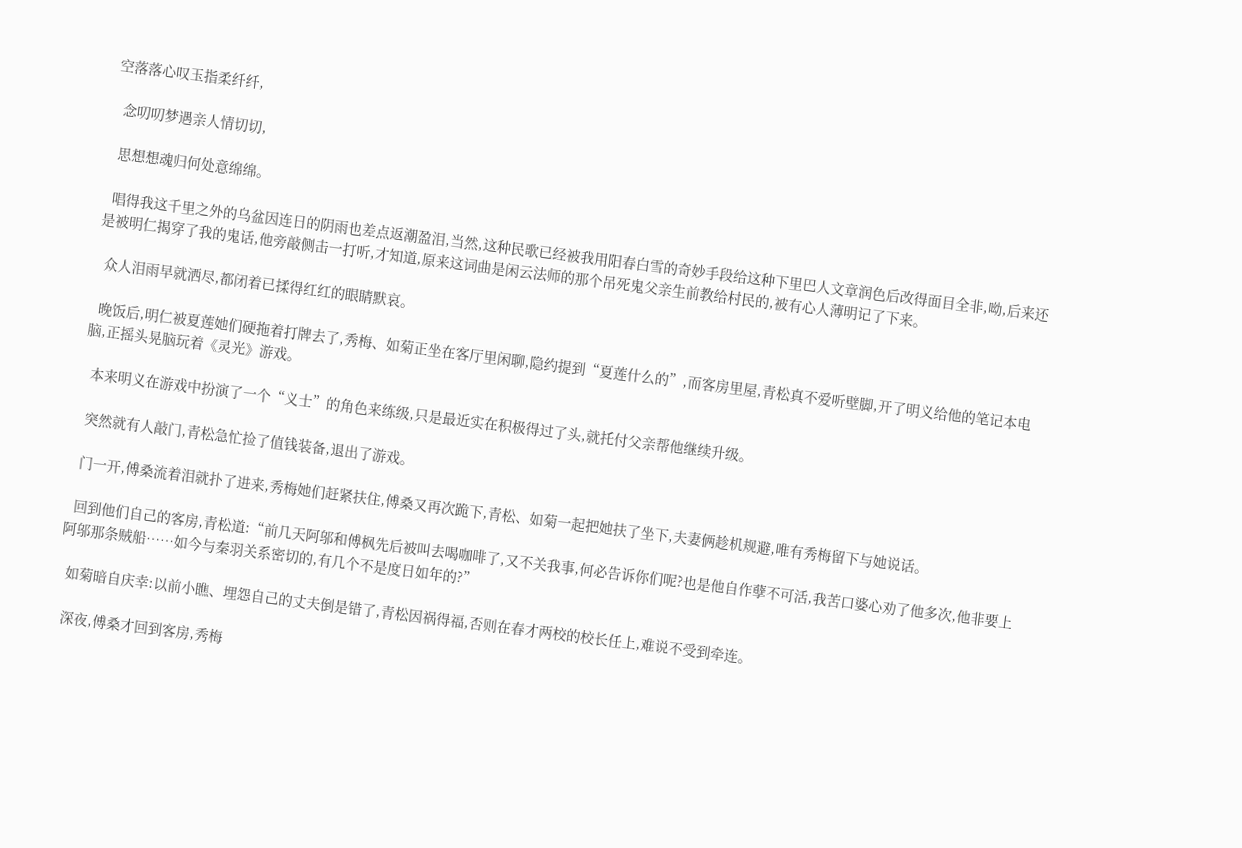空落落心叹玉指柔纤纤,

  念叨叨梦遇亲人情切切,

  思想想魂归何处意绵绵。

  唱得我这千里之外的乌盆因连日的阴雨也差点返潮盈泪,当然,这种民歌已经被我用阳春白雪的奇妙手段给这种下里巴人文章润色后改得面目全非,呦,后来还是被明仁揭穿了我的鬼话,他旁敲侧击一打听,才知道,原来这词曲是闲云法师的那个吊死鬼父亲生前教给村民的,被有心人薄明记了下来。

  众人泪雨早就洒尽,都闭着已揉得红红的眼睛默哀。

  晚饭后,明仁被夏莲她们硬拖着打牌去了,秀梅、如菊正坐在客厅里闲聊,隐约提到“夏莲什么的”,而客房里屋,青松真不爱听壁脚,开了明义给他的笔记本电脑,正摇头晃脑玩着《灵光》游戏。

  本来明义在游戏中扮演了一个“义士”的角色来练级,只是最近实在积极得过了头,就托付父亲帮他继续升级。

  突然就有人敲门,青松急忙捡了值钱装备,退出了游戏。

  门一开,傅桑流着泪就扑了进来,秀梅她们赶紧扶住,傅桑又再次跪下,青松、如菊一起把她扶了坐下,夫妻俩趁机规避,唯有秀梅留下与她说话。

  回到他们自己的客房,青松道:“前几天阿邬和傅枫先后被叫去喝咖啡了,又不关我事,何必告诉你们呢?也是他自作孽不可活,我苦口婆心劝了他多次,他非要上阿邬那条贼船……如今与秦羽关系密切的,有几个不是度日如年的?”

  如菊暗自庆幸:以前小瞧、埋怨自己的丈夫倒是错了,青松因祸得福,否则在春才两校的校长任上,难说不受到牵连。

  深夜,傅桑才回到客房,秀梅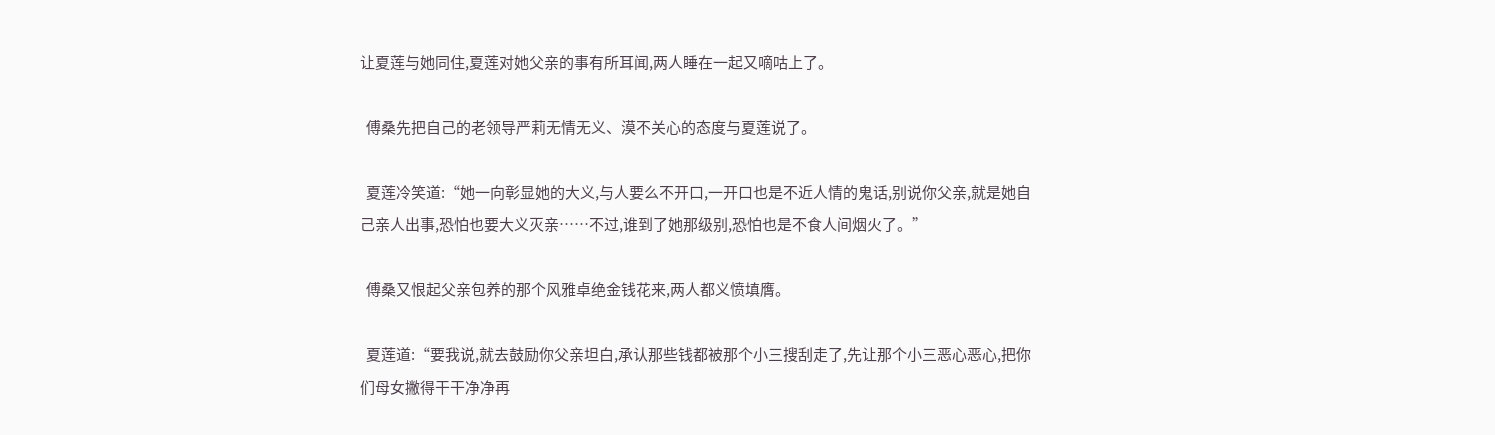让夏莲与她同住,夏莲对她父亲的事有所耳闻,两人睡在一起又嘀咕上了。

  傅桑先把自己的老领导严莉无情无义、漠不关心的态度与夏莲说了。

  夏莲冷笑道:“她一向彰显她的大义,与人要么不开口,一开口也是不近人情的鬼话,别说你父亲,就是她自己亲人出事,恐怕也要大义灭亲……不过,谁到了她那级别,恐怕也是不食人间烟火了。”

  傅桑又恨起父亲包养的那个风雅卓绝金钱花来,两人都义愤填膺。

  夏莲道:“要我说,就去鼓励你父亲坦白,承认那些钱都被那个小三搜刮走了,先让那个小三恶心恶心,把你们母女撇得干干净净再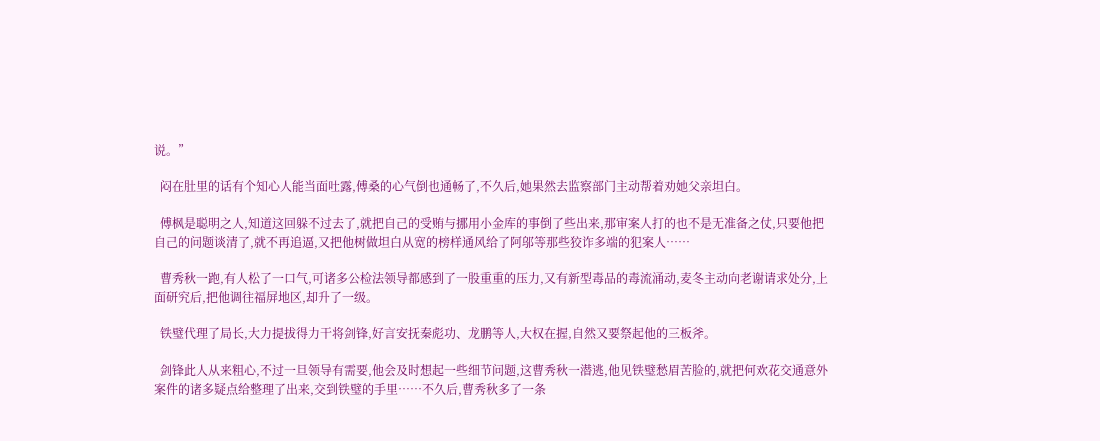说。”

  闷在肚里的话有个知心人能当面吐露,傅桑的心气倒也通畅了,不久后,她果然去监察部门主动帮着劝她父亲坦白。

  傅枫是聪明之人,知道这回躲不过去了,就把自己的受贿与挪用小金库的事倒了些出来,那审案人打的也不是无准备之仗,只要他把自己的问题谈清了,就不再追逼,又把他树做坦白从宽的榜样通风给了阿邬等那些狡诈多端的犯案人……

  曹秀秋一跑,有人松了一口气,可诸多公检法领导都感到了一股重重的压力,又有新型毒品的毒流涌动,麦冬主动向老谢请求处分,上面研究后,把他调往福屏地区,却升了一级。

  铁璧代理了局长,大力提拔得力干将剑锋,好言安抚秦彪功、龙鹏等人,大权在握,自然又要祭起他的三板斧。

  剑锋此人从来粗心,不过一旦领导有需要,他会及时想起一些细节问题,这曹秀秋一潜逃,他见铁璧愁眉苦脸的,就把何欢花交通意外案件的诸多疑点给整理了出来,交到铁璧的手里……不久后,曹秀秋多了一条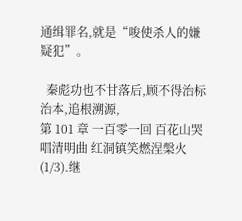通缉罪名,就是“唆使杀人的嫌疑犯”。

  秦彪功也不甘落后,顾不得治标治本,追根溯源,
第 101 章 一百零一回 百花山哭唱清明曲 红洞镇笑燃涅槃火(1/3).继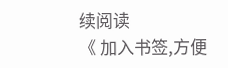续阅读
《 加入书签,方便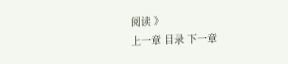阅读 》
上一章 目录 下一章